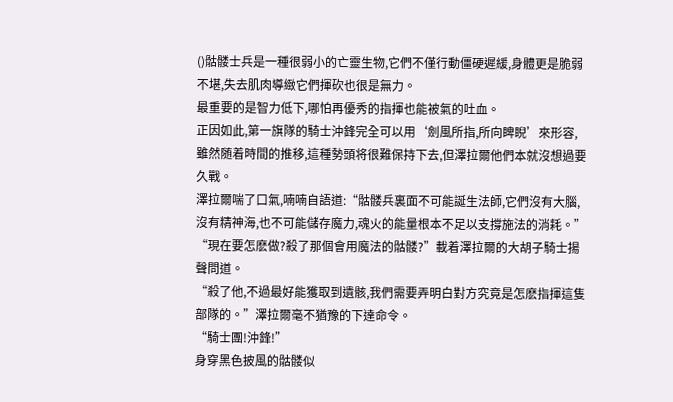()骷髅士兵是一種很弱小的亡靈生物,它們不僅行動僵硬遲緩,身體更是脆弱不堪,失去肌肉導緻它們揮砍也很是無力。
最重要的是智力低下,哪怕再優秀的指揮也能被氣的吐血。
正因如此,第一旗隊的騎士沖鋒完全可以用‘劍風所指,所向睥睨’來形容,雖然随着時間的推移,這種勢頭将很難保持下去,但澤拉爾他們本就沒想過要久戰。
澤拉爾喘了口氣,喃喃自語道:“骷髅兵裏面不可能誕生法師,它們沒有大腦,沒有精神海,也不可能儲存魔力,魂火的能量根本不足以支撐施法的消耗。”
“現在要怎麽做?殺了那個會用魔法的骷髅?”載着澤拉爾的大胡子騎士揚聲問道。
“殺了他,不過最好能獲取到遺骸,我們需要弄明白對方究竟是怎麽指揮這隻部隊的。”澤拉爾毫不猶豫的下達命令。
“騎士團!沖鋒!”
身穿黑色披風的骷髅似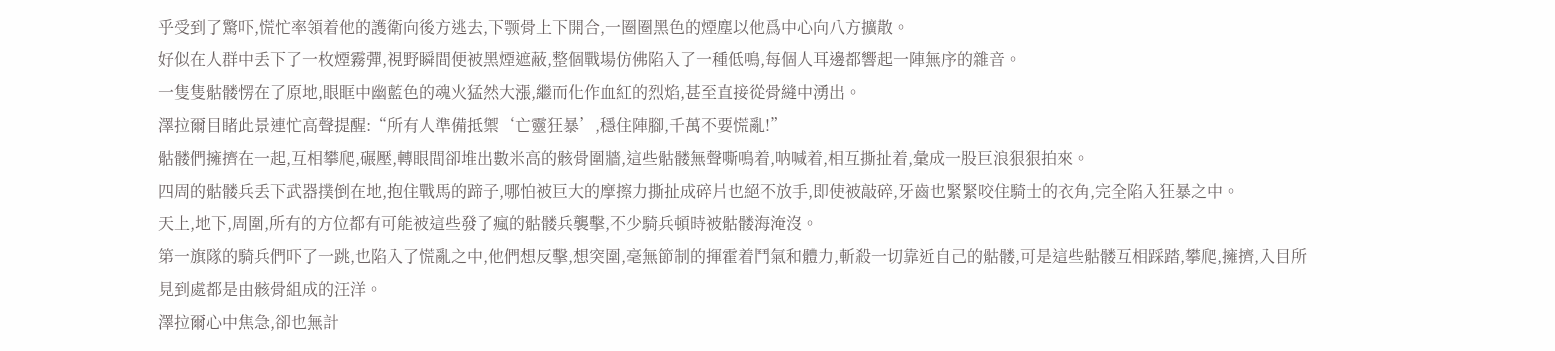乎受到了驚吓,慌忙率領着他的護衛向後方逃去,下颚骨上下開合,一圈圈黑色的煙塵以他爲中心向八方擴散。
好似在人群中丢下了一枚煙霧彈,視野瞬間便被黑煙遮蔽,整個戰場仿佛陷入了一種低鳴,每個人耳邊都響起一陣無序的雜音。
一隻隻骷髅愣在了原地,眼眶中幽藍色的魂火猛然大漲,繼而化作血紅的烈焰,甚至直接從骨縫中湧出。
澤拉爾目睹此景連忙高聲提醒:“所有人準備抵禦‘亡靈狂暴’,穩住陣腳,千萬不要慌亂!”
骷髅們擁擠在一起,互相攀爬,碾壓,轉眼間卻堆出數米高的骸骨圍牆,這些骷髅無聲嘶鳴着,呐喊着,相互撕扯着,彙成一股巨浪狠狠拍來。
四周的骷髅兵丢下武器撲倒在地,抱住戰馬的蹄子,哪怕被巨大的摩擦力撕扯成碎片也絕不放手,即使被敲碎,牙齒也緊緊咬住騎士的衣角,完全陷入狂暴之中。
天上,地下,周圍,所有的方位都有可能被這些發了瘋的骷髅兵襲擊,不少騎兵頓時被骷髅海淹沒。
第一旗隊的騎兵們吓了一跳,也陷入了慌亂之中,他們想反擊,想突圍,毫無節制的揮霍着鬥氣和體力,斬殺一切靠近自己的骷髅,可是這些骷髅互相踩踏,攀爬,擁擠,入目所見到處都是由骸骨組成的汪洋。
澤拉爾心中焦急,卻也無計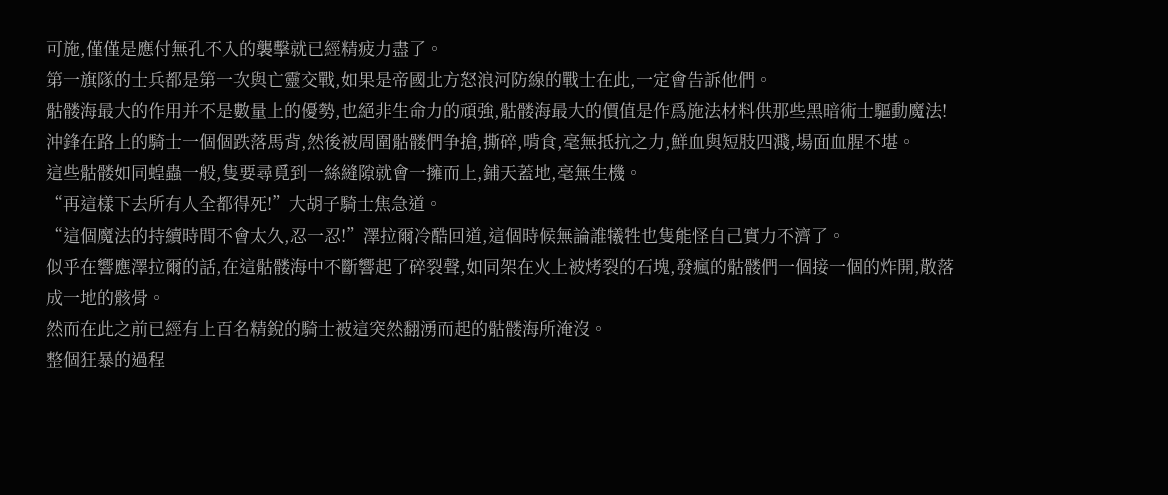可施,僅僅是應付無孔不入的襲擊就已經精疲力盡了。
第一旗隊的士兵都是第一次與亡靈交戰,如果是帝國北方怒浪河防線的戰士在此,一定會告訴他們。
骷髅海最大的作用并不是數量上的優勢,也絕非生命力的頑強,骷髅海最大的價值是作爲施法材料供那些黑暗術士驅動魔法!
沖鋒在路上的騎士一個個跌落馬背,然後被周圍骷髅們争搶,撕碎,啃食,毫無抵抗之力,鮮血與短肢四濺,場面血腥不堪。
這些骷髅如同蝗蟲一般,隻要尋覓到一絲縫隙就會一擁而上,鋪天蓋地,毫無生機。
“再這樣下去所有人全都得死!”大胡子騎士焦急道。
“這個魔法的持續時間不會太久,忍一忍!”澤拉爾冷酷回道,這個時候無論誰犧牲也隻能怪自己實力不濟了。
似乎在響應澤拉爾的話,在這骷髅海中不斷響起了碎裂聲,如同架在火上被烤裂的石塊,發瘋的骷髅們一個接一個的炸開,散落成一地的骸骨。
然而在此之前已經有上百名精銳的騎士被這突然翻湧而起的骷髅海所淹沒。
整個狂暴的過程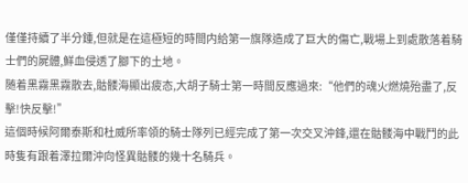僅僅持續了半分鍾,但就是在這極短的時間内給第一旗隊造成了巨大的傷亡,戰場上到處散落着騎士們的屍體,鮮血侵透了腳下的土地。
随着黑霧黑霧散去,骷髅海顯出疲态,大胡子騎士第一時間反應過來:“他們的魂火燃燒殆盡了,反擊!快反擊!”
這個時候阿爾泰斯和杜威所率領的騎士隊列已經完成了第一次交叉沖鋒,還在骷髅海中戰鬥的此時隻有跟着澤拉爾沖向怪異骷髅的幾十名騎兵。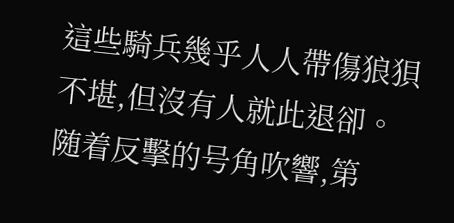這些騎兵幾乎人人帶傷狼狽不堪,但沒有人就此退卻。
随着反擊的号角吹響,第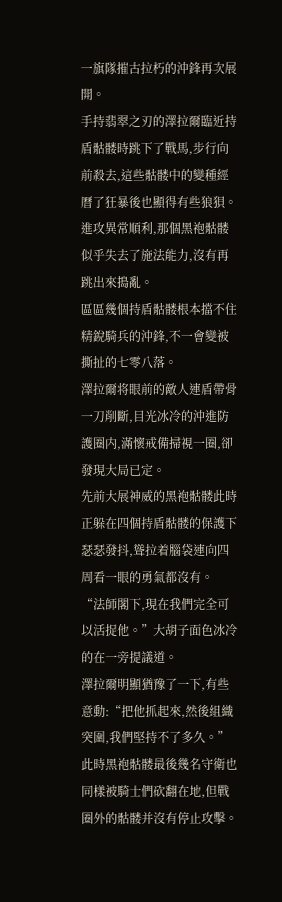一旗隊摧古拉朽的沖鋒再次展開。
手持翡翠之刃的澤拉爾臨近持盾骷髅時跳下了戰馬,步行向前殺去,這些骷髅中的變種經曆了狂暴後也顯得有些狼狽。
進攻異常順利,那個黑袍骷髅似乎失去了施法能力,沒有再跳出來搗亂。
區區幾個持盾骷髅根本擋不住精銳騎兵的沖鋒,不一會變被撕扯的七零八落。
澤拉爾将眼前的敵人連盾帶骨一刀削斷,目光冰冷的沖進防護圈内,滿懷戒備掃視一圈,卻發現大局已定。
先前大展神威的黑袍骷髅此時正躲在四個持盾骷髅的保護下瑟瑟發抖,聳拉着腦袋連向四周看一眼的勇氣都沒有。
“法師閣下,現在我們完全可以活捉他。”大胡子面色冰冷的在一旁提議道。
澤拉爾明顯猶豫了一下,有些意動:“把他抓起來,然後組織突圍,我們堅持不了多久。”
此時黑袍骷髅最後幾名守衛也同樣被騎士們砍翻在地,但戰圈外的骷髅并沒有停止攻擊。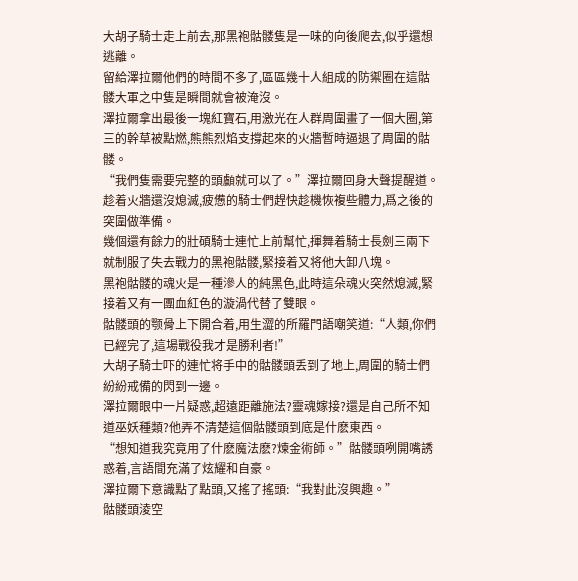大胡子騎士走上前去,那黑袍骷髅隻是一味的向後爬去,似乎還想逃離。
留給澤拉爾他們的時間不多了,區區幾十人組成的防禦圈在這骷髅大軍之中隻是瞬間就會被淹沒。
澤拉爾拿出最後一塊紅寶石,用激光在人群周圍畫了一個大圈,第三的幹草被點燃,熊熊烈焰支撐起來的火牆暫時逼退了周圍的骷髅。
“我們隻需要完整的頭顱就可以了。”澤拉爾回身大聲提醒道。
趁着火牆還沒熄滅,疲憊的騎士們趕快趁機恢複些體力,爲之後的突圍做準備。
幾個還有餘力的壯碩騎士連忙上前幫忙,揮舞着騎士長劍三兩下就制服了失去戰力的黑袍骷髅,緊接着又将他大卸八塊。
黑袍骷髅的魂火是一種滲人的純黑色,此時這朵魂火突然熄滅,緊接着又有一團血紅色的漩渦代替了雙眼。
骷髅頭的颚骨上下開合着,用生澀的所羅門語嘲笑道:“人類,你們已經完了,這場戰役我才是勝利者!”
大胡子騎士吓的連忙将手中的骷髅頭丢到了地上,周圍的騎士們紛紛戒備的閃到一邊。
澤拉爾眼中一片疑惑,超遠距離施法?靈魂嫁接?還是自己所不知道巫妖種類?他弄不清楚這個骷髅頭到底是什麽東西。
“想知道我究竟用了什麽魔法麽?煉金術師。”骷髅頭咧開嘴誘惑着,言語間充滿了炫耀和自豪。
澤拉爾下意識點了點頭,又搖了搖頭:“我對此沒興趣。”
骷髅頭淩空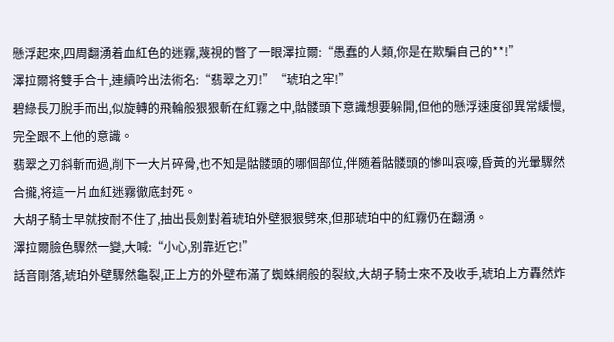懸浮起來,四周翻湧着血紅色的迷霧,蔑視的瞥了一眼澤拉爾:“愚蠢的人類,你是在欺騙自己的**!”
澤拉爾将雙手合十,連續吟出法術名:“翡翠之刃!”“琥珀之牢!”
碧綠長刀脫手而出,似旋轉的飛輪般狠狠斬在紅霧之中,骷髅頭下意識想要躲開,但他的懸浮速度卻異常緩慢,完全跟不上他的意識。
翡翠之刃斜斬而過,削下一大片碎骨,也不知是骷髅頭的哪個部位,伴随着骷髅頭的慘叫哀嚎,昏黃的光暈驟然合攏,将這一片血紅迷霧徹底封死。
大胡子騎士早就按耐不住了,抽出長劍對着琥珀外壁狠狠劈來,但那琥珀中的紅霧仍在翻湧。
澤拉爾臉色驟然一變,大喊:“小心,别靠近它!”
話音剛落,琥珀外壁驟然龜裂,正上方的外壁布滿了蜘蛛網般的裂紋,大胡子騎士來不及收手,琥珀上方轟然炸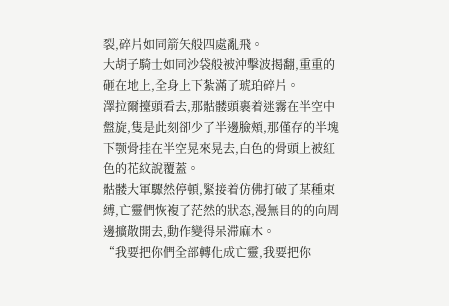裂,碎片如同箭矢般四處亂飛。
大胡子騎士如同沙袋般被沖擊波揭翻,重重的砸在地上,全身上下紮滿了琥珀碎片。
澤拉爾擡頭看去,那骷髅頭裹着迷霧在半空中盤旋,隻是此刻卻少了半邊臉頰,那僅存的半塊下颚骨挂在半空晃來晃去,白色的骨頭上被紅色的花紋說覆蓋。
骷髅大軍驟然停頓,緊接着仿佛打破了某種束縛,亡靈們恢複了茫然的狀态,漫無目的的向周邊擴散開去,動作變得呆滞麻木。
“我要把你們全部轉化成亡靈,我要把你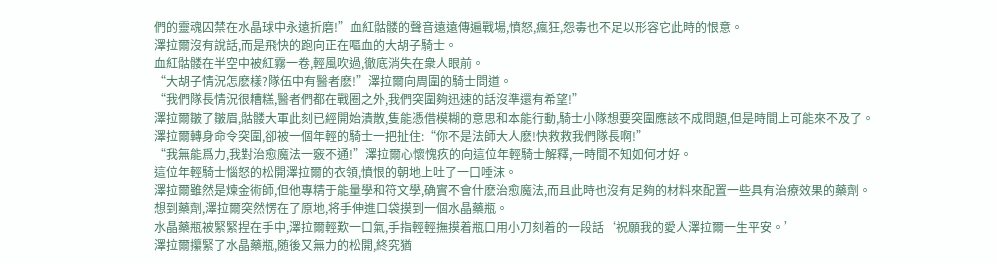們的靈魂囚禁在水晶球中永遠折磨!”血紅骷髅的聲音遠遠傳遍戰場,憤怒,瘋狂,怨毒也不足以形容它此時的恨意。
澤拉爾沒有說話,而是飛快的跑向正在嘔血的大胡子騎士。
血紅骷髅在半空中被紅霧一卷,輕風吹過,徹底消失在衆人眼前。
“大胡子情況怎麽樣?隊伍中有醫者麽!”澤拉爾向周圍的騎士問道。
“我們隊長情況很糟糕,醫者們都在戰圈之外,我們突圍夠迅速的話沒準還有希望!”
澤拉爾皺了皺眉,骷髅大軍此刻已經開始潰散,隻能憑借模糊的意思和本能行動,騎士小隊想要突圍應該不成問題,但是時間上可能來不及了。
澤拉爾轉身命令突圍,卻被一個年輕的騎士一把扯住:“你不是法師大人麽!快救救我們隊長啊!”
“我無能爲力,我對治愈魔法一竅不通!”澤拉爾心懷愧疚的向這位年輕騎士解釋,一時間不知如何才好。
這位年輕騎士惱怒的松開澤拉爾的衣領,憤恨的朝地上吐了一口唾沫。
澤拉爾雖然是煉金術師,但他專精于能量學和符文學,确實不會什麽治愈魔法,而且此時也沒有足夠的材料來配置一些具有治療效果的藥劑。
想到藥劑,澤拉爾突然愣在了原地,将手伸進口袋摸到一個水晶藥瓶。
水晶藥瓶被緊緊捏在手中,澤拉爾輕歎一口氣,手指輕輕撫摸着瓶口用小刀刻着的一段話‘祝願我的愛人澤拉爾一生平安。’
澤拉爾攥緊了水晶藥瓶,随後又無力的松開,終究猶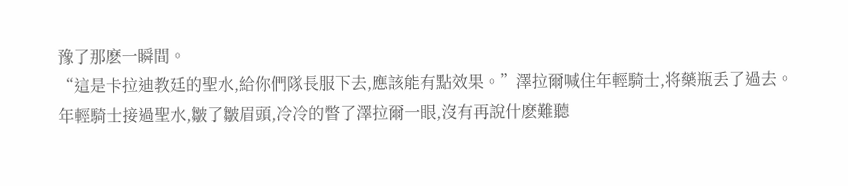豫了那麽一瞬間。
“這是卡拉迪教廷的聖水,給你們隊長服下去,應該能有點效果。”澤拉爾喊住年輕騎士,将藥瓶丢了過去。
年輕騎士接過聖水,皺了皺眉頭,冷冷的瞥了澤拉爾一眼,沒有再說什麽難聽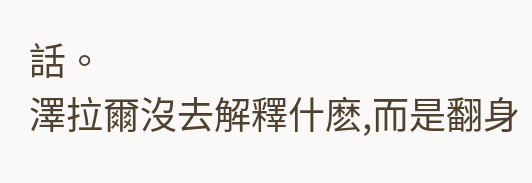話。
澤拉爾沒去解釋什麽,而是翻身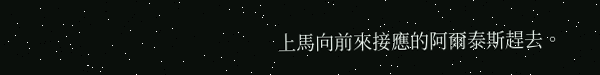上馬向前來接應的阿爾泰斯趕去。